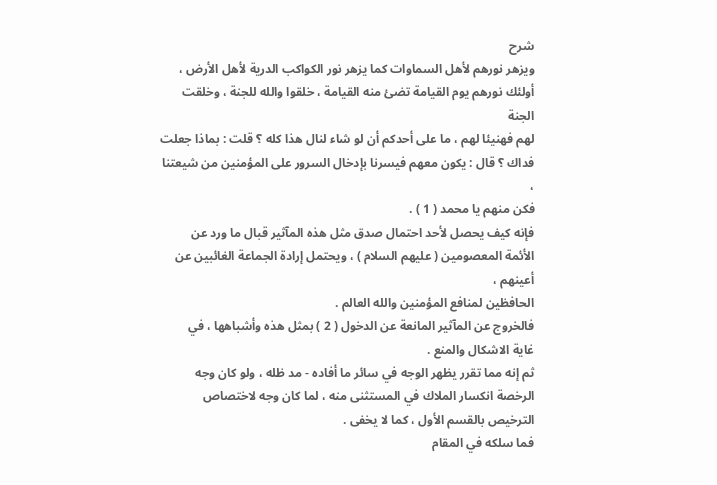شرح
ويزهر نورهم لأهل السماوات كما يزهر نور الكواكب الدرية لأهل الأرض ،
أولئك نورهم يوم القيامة تضئ منه القيامة ، خلقوا والله للجنة ، وخلقت الجنة
لهم فهنيئا لهم ، ما على أحدكم أن لو شاء لنال هذا كله ؟ قلت : بماذا جعلت
فداك ؟ قال : يكون معهم فيسرنا بإدخال السرور على المؤمنين من شيعتنا ،
فكن منهم يا محمد ( 1 ) .
فإنه كيف يحصل لأحد احتمال صدق مثل هذه المآثير قبال ما ورد عن
الأئمة المعصومين ( عليهم السلام ) ، ويحتمل إرادة الجماعة الغائبين عن أعينهم ،
الحافظين لمنافع المؤمنين والله العالم .
فالخروج عن المآثير المانعة عن الدخول ( 2 ) بمثل هذه وأشباهها ، في
غاية الاشكال والمنع .
ثم إنه مما تقرر يظهر الوجه في سائر ما أفاده - مد ظله ، ولو كان وجه
الرخصة انكسار الملاك في المستثنى منه ، لما كان وجه لاختصاص
الترخيص بالقسم الأول ، كما لا يخفى .
فما سلكه في المقام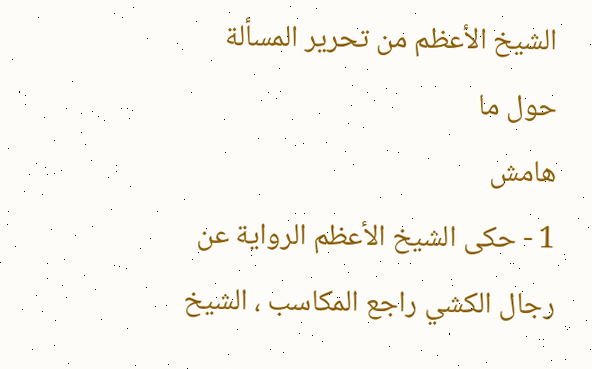الشيخ الأعظم من تحرير المسألة حول ما
هامش
1 - حكى الشيخ الأعظم الرواية عن رجال الكشي راجع المكاسب ، الشيخ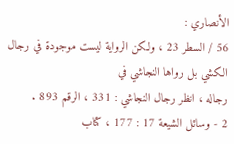الأنصاري :
56 / السطر 23 ، ولكن الرواية ليست موجودة في رجال الكشي بل رواها النجاشي في
رجاله ، انظر رجال النجاشي : 331 ، الرقم 893 .
2 - وسائل الشيعة 17 : 177 ، كتاب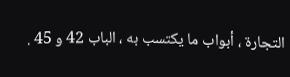التجارة ، أبواب ما يكتسب به ، الباب 42 و 45 .